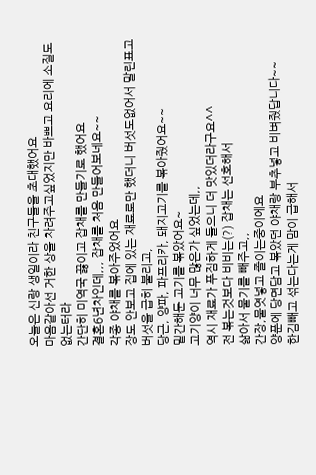오늘은 신랑 생일이라 친구들을 초대했어요
마음같아선 거한 상을 차려주고싶었지만 바쁘고 요리에 소질도 없는터라
간단히 미역국 끓이고 잡채를 만들기로 했어요
결혼6년차인데,,, 잡채를 처음 만들어보네요~~
각종 야채를 볶아주었어요
장도 안보고 집에 있는 재료로만 했더니 버섯도없어서 말린표고버섯을 급히 불리고,
당근, 양파, 파프리카, 돼지고기를 볶아줬어요~~
밑간해둔 고기를 볶았어요~
고기양이 너무 많은가 싶었는데,,
역시 재료가 푸짐하게 들으니 더 맛있더라구요^^
전 볶는것보다 비비는(?) 잡채는 선호해서
삶아서 물기를 빼주고,,
간장,물엿넣고 졸이는중이에요
양푼에 당면담고 볶았던 야채랑 부추넣고 비벼줬답니다~~
한김빼고 섞는다는게 맘이 급해서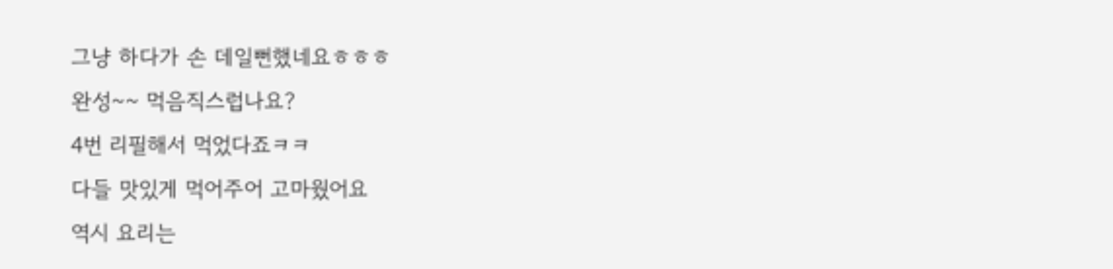그냥 하다가 손 데일뻔했네요ㅎㅎㅎ
완성~~ 먹음직스럽나요?
4번 리필해서 먹었다죠ㅋㅋ
다들 맛있게 먹어주어 고마웠어요
역시 요리는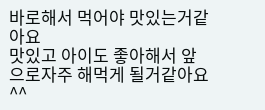바로해서 먹어야 맛있는거같아요
맛있고 아이도 좋아해서 앞으로자주 해먹게 될거같아요^^